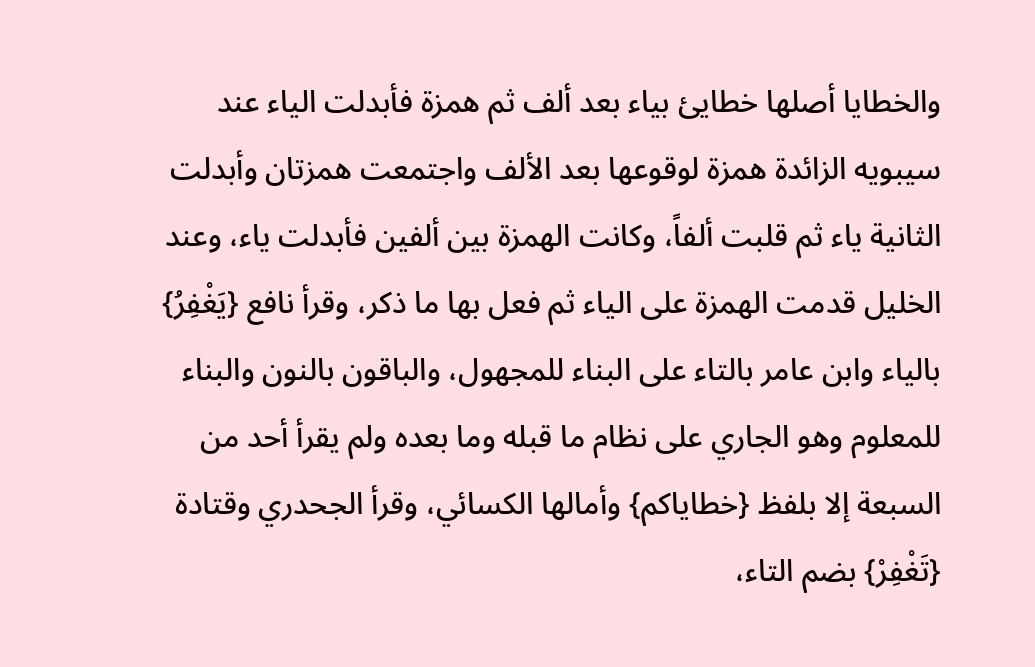والخطايا أصلها خطايئ بياء بعد ألف ثم همزة فأبدلت الياء عند سيبويه الزائدة همزة لوقوعها بعد الألف واجتمعت همزتان وأبدلت الثانية ياء ثم قلبت ألفاً، وكانت الهمزة بين ألفين فأبدلت ياء، وعند الخليل قدمت الهمزة على الياء ثم فعل بها ما ذكر، وقرأ نافع {يَغْفِرُ} بالياء وابن عامر بالتاء على البناء للمجهول، والباقون بالنون والبناء للمعلوم وهو الجاري على نظام ما قبله وما بعده ولم يقرأ أحد من السبعة إلا بلفظ {خطاياكم} وأمالها الكسائي، وقرأ الجحدري وقتادة {تَغْفِرْ} بضم التاء،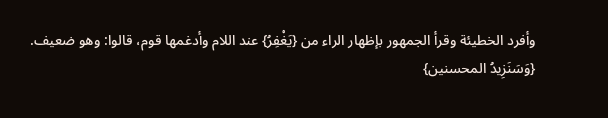وأفرد الخطيئة وقرأ الجمهور بإظهار الراء من {يَغْفِرُ} عند اللام وأدغمها قوم، قالوا: وهو ضعيف.
{وَسَنَزِيدُ المحسنين}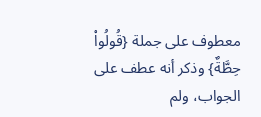معطوف على جملة {قُولُواْ حِطَّةٌ} وذكر أنه عطف على الجواب، ولم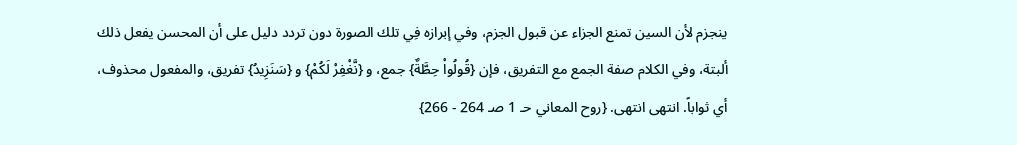ينجزم لأن السين تمنع الجزاء عن قبول الجزم، وفي إبرازه فِي تلك الصورة دون تردد دليل على أن المحسن يفعل ذلك ألبتة، وفي الكلام صفة الجمع مع التفريق، فإن {قُولُواْ حِطَّةٌ} جمع، و {نَّغْفِرْ لَكُمْ} و {سَنَزِيدُ} تفريق، والمفعول محذوف، أي ثواباً. انتهى انتهى. {روح المعاني حـ 1 صـ 264 - 266}